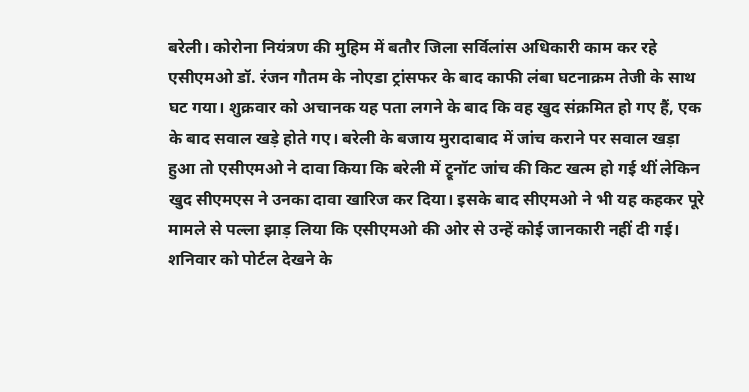बरेली। कोरोना नियंत्रण की मुहिम में बतौर जिला सर्विलांस अधिकारी काम कर रहे एसीएमओ डॉ. रंजन गौतम के नोएडा ट्रांसफर के बाद काफी लंबा घटनाक्रम तेजी के साथ घट गया। शुक्रवार को अचानक यह पता लगने के बाद कि वह खुद संक्रमित हो गए हैं, एक के बाद सवाल खड़े होते गए। बरेली के बजाय मुरादाबाद में जांच कराने पर सवाल खड़ा हुआ तो एसीएमओ ने दावा किया कि बरेली में ट्रूनॉट जांच की किट खत्म हो गई थीं लेकिन खुद सीएमएस ने उनका दावा खारिज कर दिया। इसके बाद सीएमओ ने भी यह कहकर पूरे मामले से पल्ला झाड़ लिया कि एसीएमओ की ओर से उन्हें कोई जानकारी नहीं दी गई। शनिवार को पोर्टल देखने के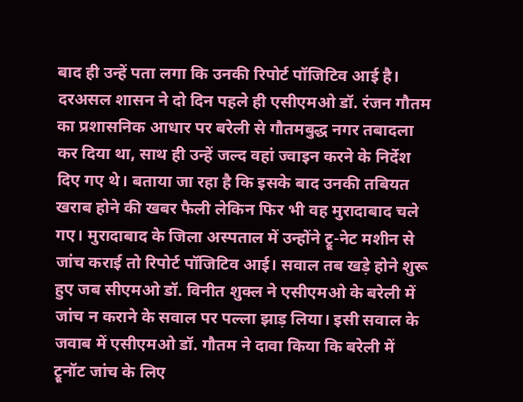बाद ही उन्हें पता लगा कि उनकी रिपोर्ट पॉजिटिव आई है।
दरअसल शासन ने दो दिन पहले ही एसीएमओ डॉ. रंजन गौतम का प्रशासनिक आधार पर बरेली से गौतमबुद्ध नगर तबादला कर दिया था, साथ ही उन्हें जल्द वहां ज्वाइन करने के निर्देश दिए गए थे। बताया जा रहा है कि इसके बाद उनकी तबियत खराब होने की खबर फैली लेकिन फिर भी वह मुरादाबाद चले गए। मुरादाबाद के जिला अस्पताल में उन्होंने ट्रू-नेट मशीन से जांच कराई तो रिपोर्ट पॉजिटिव आई। सवाल तब खड़े होने शुरू हुए जब सीएमओ डॉ. विनीत शुक्ल ने एसीएमओ के बरेली में जांच न कराने के सवाल पर पल्ला झाड़ लिया। इसी सवाल के जवाब में एसीएमओ डॉ. गौतम ने दावा किया कि बरेली में ट्रूनॉट जांच के लिए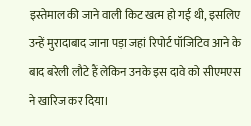इस्तेमाल की जाने वाली किट खत्म हो गई थी, इसलिए उन्हें मुरादाबाद जाना पड़ा जहां रिपोर्ट पॉजिटिव आने के बाद बरेली लौटे हैं लेकिन उनके इस दावे को सीएमएस ने खारिज कर दिया।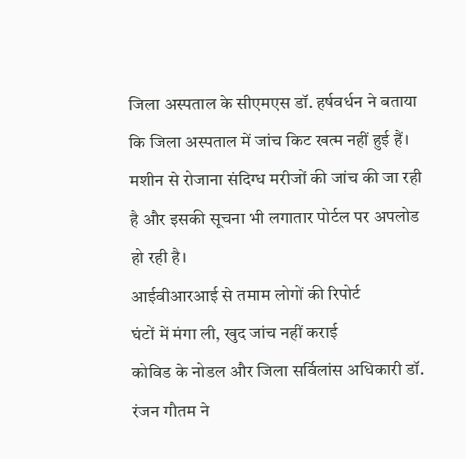जिला अस्पताल के सीएमएस डॉ. हर्षवर्धन ने बताया कि जिला अस्पताल में जांच किट खत्म नहीं हुई हैं। मशीन से रोजाना संदिग्ध मरीजों की जांच की जा रही है और इसकी सूचना भी लगातार पोर्टल पर अपलोड हो रही है।
आईवीआरआई से तमाम लोगों की रिपोर्ट
घंटों में मंगा ली, खुद जांच नहीं कराई
कोविड के नोडल और जिला सर्विलांस अधिकारी डॉ. रंजन गौतम ने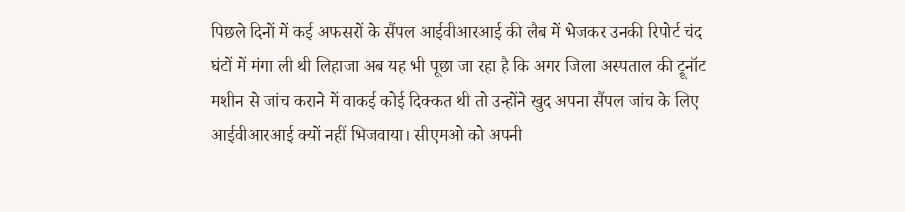पिछले दिनों में कई अफसरों के सैंपल आईवीआरआई की लैब में भेजकर उनकी रिपोर्ट चंद घंटों में मंगा ली थी लिहाजा अब यह भी पूछा जा रहा है कि अगर जिला अस्पताल की ट्रूनॉट मशीन से जांच कराने में वाकई कोई दिक्कत थी तो उन्होंने खुद अपना सैंपल जांच के लिए आईवीआरआई क्यों नहीं भिजवाया। सीएमओ को अपनी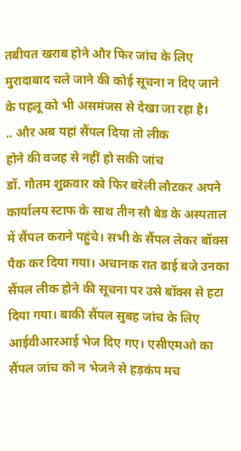तबीयत खराब होने और फिर जांच के लिए मुरादाबाद चले जाने की कोई सूचना न दिए जाने के पहलू को भी असमंजस से देखा जा रहा है।
.. और अब यहां सैंपल दिया तो लीक
होने की वजह से नहीं हो सकी जांच
डॉ. गौतम शुक्रवार को फिर बरेली लौटकर अपने कार्यालय स्टाफ के साथ तीन सौ बेड के अस्पताल में सैंपल कराने पहुंचे। सभी के सैंपल लेकर बॉक्स पैक कर दिया गया। अचानक रात ढाई बजे उनका सैंपल लीक होने की सूचना पर उसे बॉक्स से हटा दिया गया। बाकी सैंपल सुबह जांच के लिए आईवीआरआई भेज दिए गए। एसीएमओ का सैंपल जांच को न भेजने से हड़कंप मच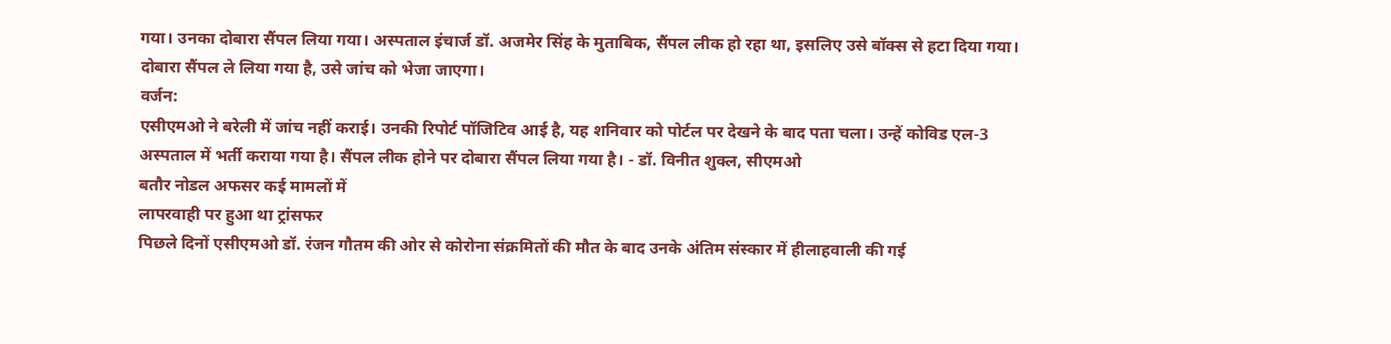गया। उनका दोबारा सैंपल लिया गया। अस्पताल इंचार्ज डॉ. अजमेर सिंह के मुताबिक, सैंपल लीक हो रहा था, इसलिए उसे बॉक्स से हटा दिया गया। दोबारा सैंपल ले लिया गया है, उसे जांच को भेजा जाएगा।
वर्जन:
एसीएमओ ने बरेली में जांच नहीं कराई। उनकी रिपोर्ट पॉजिटिव आई है, यह शनिवार को पोर्टल पर देखने के बाद पता चला। उन्हें कोविड एल-3 अस्पताल में भर्ती कराया गया है। सैंपल लीक होने पर दोबारा सैंपल लिया गया है। - डॉ. विनीत शुक्ल, सीएमओ
बतौर नोडल अफसर कई मामलों में
लापरवाही पर हुआ था ट्रांसफर
पिछले दिनों एसीएमओ डॉ. रंजन गौतम की ओर से कोरोना संक्रमितों की मौत के बाद उनके अंतिम संस्कार में हीलाहवाली की गई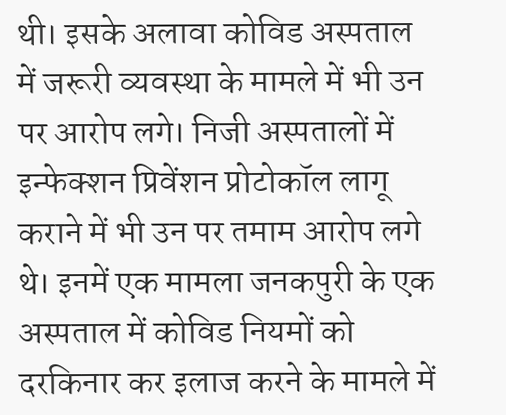थी। इसके अलावा कोविड अस्पताल में जरूरी व्यवस्था के मामले में भी उन पर आरोप लगे। निजी अस्पतालों में इन्फेक्शन प्रिवेंशन प्रोटोकॉल लागू कराने में भी उन पर तमाम आरोप लगे थे। इनमें एक मामला जनकपुरी के एक अस्पताल में कोविड नियमों को दरकिनार कर इलाज करने के मामले में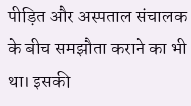पीड़ित और अस्पताल संचालक के बीच समझौता कराने का भी था। इसकी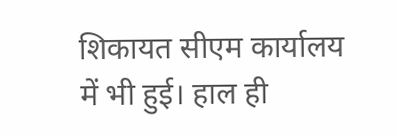शिकायत सीएम कार्यालय में भी हुई। हाल ही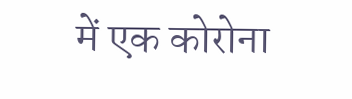में एक कोरोना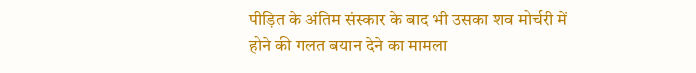पीड़ित के अंतिम संस्कार के बाद भी उसका शव मोर्चरी में होने की गलत बयान देने का मामला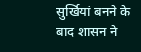सुर्खियां बनने के बाद शासन ने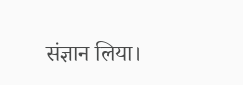संज्ञान लिया।